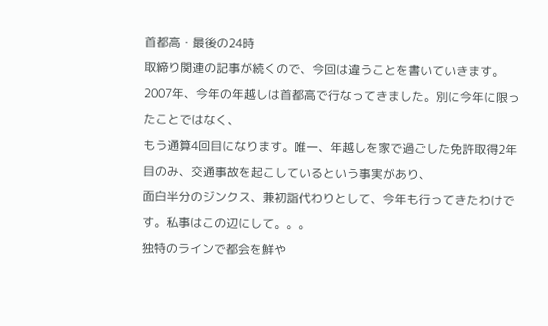首都高・最後の24時
取締り関連の記事が続くので、今回は違うことを書いていきます。
2007年、今年の年越しは首都高で行なってきました。別に今年に限ったことではなく、
もう通算4回目になります。唯一、年越しを家で過ごした免許取得2年目のみ、交通事故を起こしているという事実があり、
面白半分のジンクス、兼初詣代わりとして、今年も行ってきたわけです。私事はこの辺にして。。。
独特のラインで都会を鮮や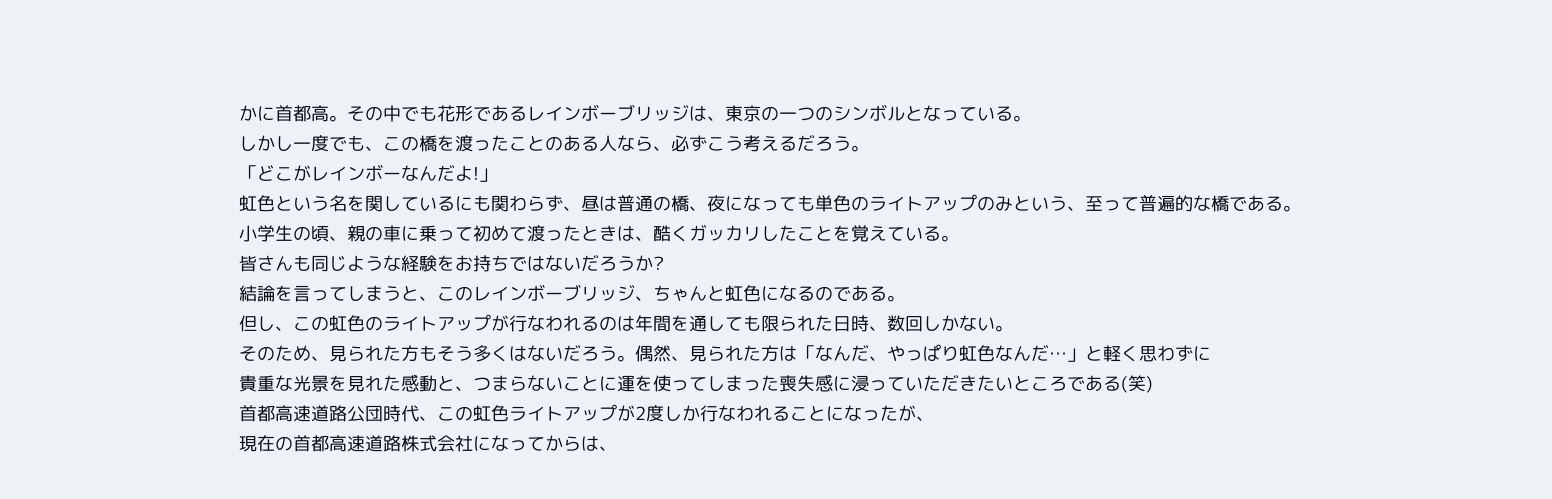かに首都高。その中でも花形であるレインボーブリッジは、東京の一つのシンボルとなっている。
しかし一度でも、この橋を渡ったことのある人なら、必ずこう考えるだろう。
「どこがレインボーなんだよ!」
虹色という名を関しているにも関わらず、昼は普通の橋、夜になっても単色のライトアップのみという、至って普遍的な橋である。
小学生の頃、親の車に乗って初めて渡ったときは、酷くガッカリしたことを覚えている。
皆さんも同じような経験をお持ちではないだろうか?
結論を言ってしまうと、このレインボーブリッジ、ちゃんと虹色になるのである。
但し、この虹色のライトアップが行なわれるのは年間を通しても限られた日時、数回しかない。
そのため、見られた方もそう多くはないだろう。偶然、見られた方は「なんだ、やっぱり虹色なんだ…」と軽く思わずに
貴重な光景を見れた感動と、つまらないことに運を使ってしまった喪失感に浸っていただきたいところである(笑)
首都高速道路公団時代、この虹色ライトアップが2度しか行なわれることになったが、
現在の首都高速道路株式会社になってからは、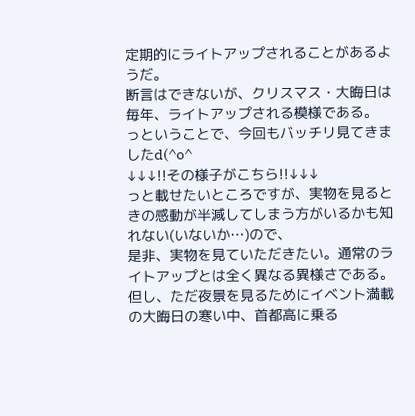定期的にライトアップされることがあるようだ。
断言はできないが、クリスマス・大晦日は毎年、ライトアップされる模様である。
っということで、今回もバッチリ見てきましたd(^o^
↓↓↓!!その様子がこちら!!↓↓↓
っと載せたいところですが、実物を見るときの感動が半減してしまう方がいるかも知れない(いないか…)ので、
是非、実物を見ていただきたい。通常のライトアップとは全く異なる異様さである。
但し、ただ夜景を見るためにイベント満載の大晦日の寒い中、首都高に乗る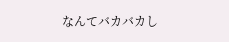なんてバカバカし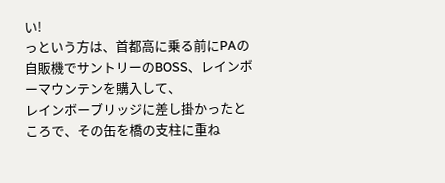い!
っという方は、首都高に乗る前にPAの自販機でサントリーのBOSS、レインボーマウンテンを購入して、
レインボーブリッジに差し掛かったところで、その缶を橋の支柱に重ね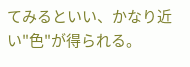てみるといい、かなり近い"色"が得られる。